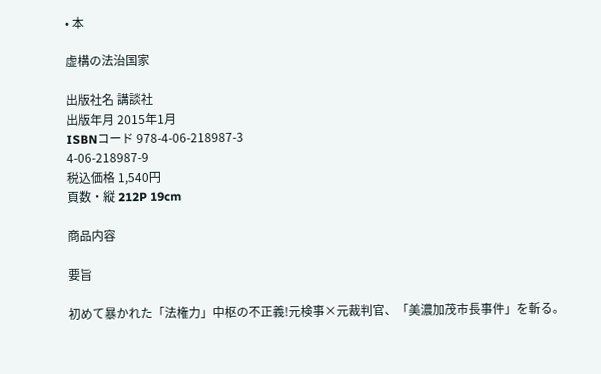• 本

虚構の法治国家

出版社名 講談社
出版年月 2015年1月
ISBNコード 978-4-06-218987-3
4-06-218987-9
税込価格 1,540円
頁数・縦 212P 19cm

商品内容

要旨

初めて暴かれた「法権力」中枢の不正義!元検事×元裁判官、「美濃加茂市長事件」を斬る。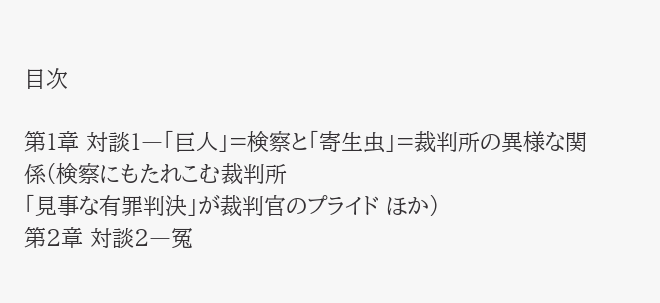目次

第1章 対談1―「巨人」=検察と「寄生虫」=裁判所の異様な関係(検察にもたれこむ裁判所
「見事な有罪判決」が裁判官のプライド ほか)
第2章 対談2―冤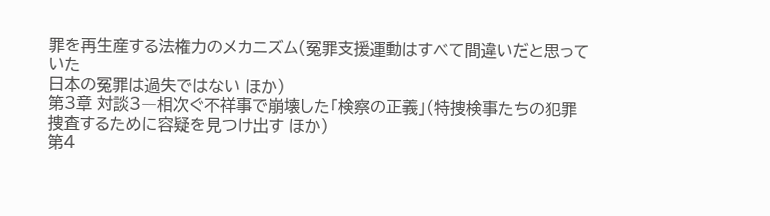罪を再生産する法権力のメカニズム(冤罪支援運動はすべて間違いだと思っていた
日本の冤罪は過失ではない ほか)
第3章 対談3―相次ぐ不祥事で崩壊した「検察の正義」(特捜検事たちの犯罪
捜査するために容疑を見つけ出す ほか)
第4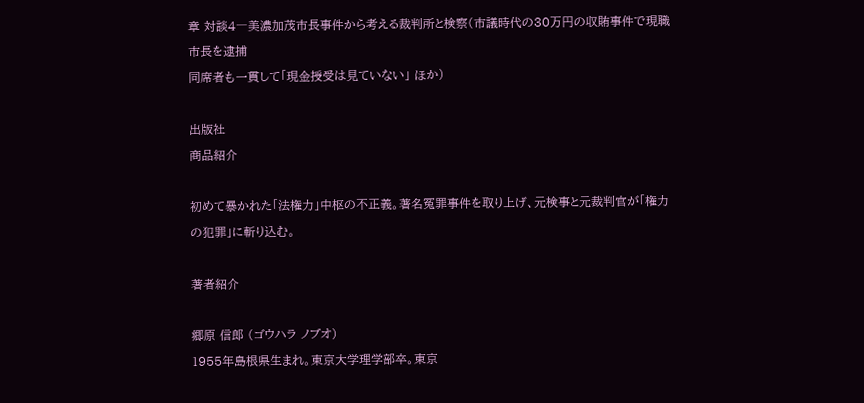章 対談4―美濃加茂市長事件から考える裁判所と検察(市議時代の30万円の収賄事件で現職市長を逮捕
同席者も一貫して「現金授受は見ていない」 ほか)

出版社
商品紹介

初めて暴かれた「法権力」中枢の不正義。著名冤罪事件を取り上げ、元検事と元裁判官が「権力の犯罪」に斬り込む。

著者紹介

郷原 信郎 (ゴウハラ ノブオ)
1955年島根県生まれ。東京大学理学部卒。東京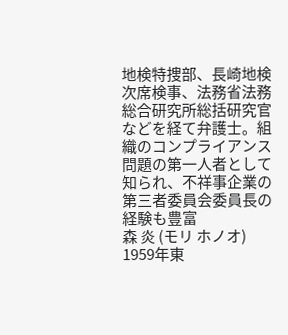地検特捜部、長崎地検次席検事、法務省法務総合研究所総括研究官などを経て弁護士。組織のコンプライアンス問題の第一人者として知られ、不祥事企業の第三者委員会委員長の経験も豊富
森 炎 (モリ ホノオ)
1959年東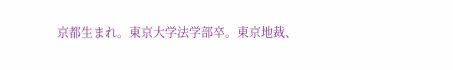京都生まれ。東京大学法学部卒。東京地裁、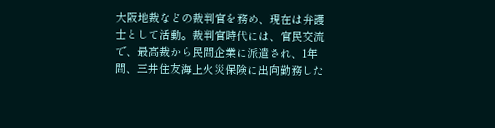大阪地裁などの裁判官を務め、現在は弁護士として活動。裁判官時代には、官民交流で、最高裁から民間企業に派遣され、1年間、三井住友海上火災保険に出向勤務した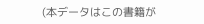(本データはこの書籍が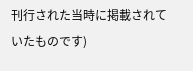刊行された当時に掲載されていたものです)